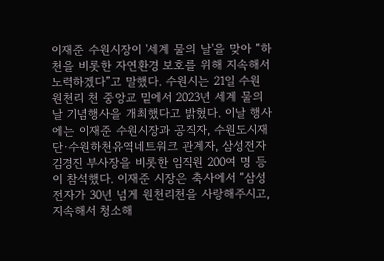이재준 수원시장이 '세계 물의 날'을 맞아 “하천을 비롯한 자연환경 보호를 위해 지속해서 노력하겠다”고 말했다. 수원시는 21일 수원 원천리 천 중앙교 밑에서 2023년 세계 물의 날 기념행사을 개최했다고 밝혔다. 이날 행사에는 이재준 수원시장과 공직자, 수원도시재단·수원하천유역네트워크 관계자, 삼성전자 김경진 부사장을 비롯한 임직원 200여 명 등이 참석했다. 이재준 시장은 축사에서 “삼성전자가 30년 넘게 원천리천을 사랑해주시고, 지속해서 청소해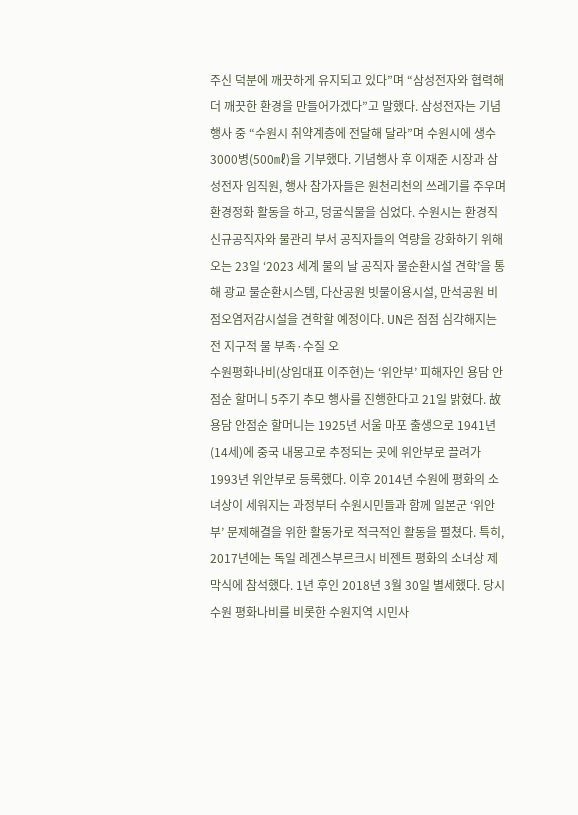주신 덕분에 깨끗하게 유지되고 있다”며 “삼성전자와 협력해 더 깨끗한 환경을 만들어가겠다”고 말했다. 삼성전자는 기념행사 중 “수원시 취약계층에 전달해 달라”며 수원시에 생수 3000병(500㎖)을 기부했다. 기념행사 후 이재준 시장과 삼성전자 임직원, 행사 참가자들은 원천리천의 쓰레기를 주우며 환경정화 활동을 하고, 덩굴식물을 심었다. 수원시는 환경직 신규공직자와 물관리 부서 공직자들의 역량을 강화하기 위해 오는 23일 ‘2023 세계 물의 날 공직자 물순환시설 견학’을 통해 광교 물순환시스템, 다산공원 빗물이용시설, 만석공원 비점오염저감시설을 견학할 예정이다. UN은 점점 심각해지는 전 지구적 물 부족·수질 오
수원평화나비(상임대표 이주현)는 ‘위안부’ 피해자인 용담 안점순 할머니 5주기 추모 행사를 진행한다고 21일 밝혔다. 故 용담 안점순 할머니는 1925년 서울 마포 출생으로 1941년(14세)에 중국 내몽고로 추정되는 곳에 위안부로 끌려가 1993년 위안부로 등록했다. 이후 2014년 수원에 평화의 소녀상이 세워지는 과정부터 수원시민들과 함께 일본군 ‘위안부’ 문제해결을 위한 활동가로 적극적인 활동을 펼쳤다. 특히, 2017년에는 독일 레겐스부르크시 비젠트 평화의 소녀상 제막식에 참석했다. 1년 후인 2018년 3월 30일 별세했다. 당시 수원 평화나비를 비롯한 수원지역 시민사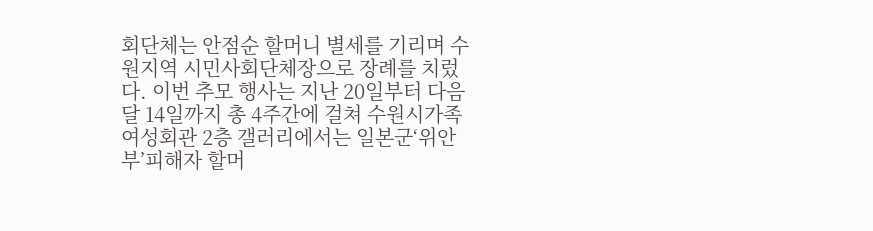회단체는 안점순 할머니 별세를 기리며 수원지역 시민사회단체장으로 장례를 치렀다. 이번 추모 행사는 지난 20일부터 다음달 14일까지 총 4주간에 걸쳐 수원시가족여성회관 2층 갤러리에서는 일본군‘위안부’피해자 할머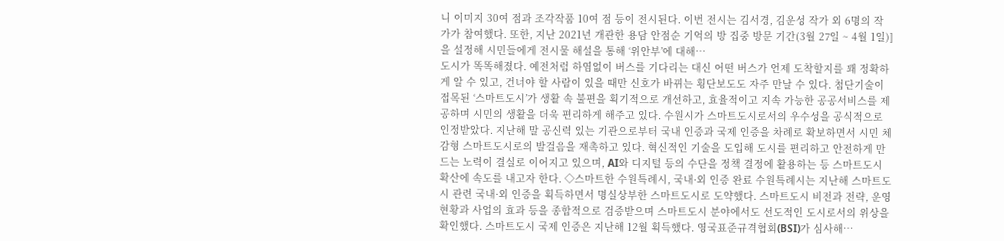니 이미지 30여 점과 조각작품 10여 점 등이 전시된다. 이번 전시는 김서경, 김운성 작가 외 6명의 작가가 참여했다. 또한, 지난 2021년 개관한 용담 안점순 기억의 방 집중 방문 기간(3월 27일 ~ 4월 1일)]을 설정해 시민들에게 전시물 해설을 통해 ‘위안부’에 대해…
도시가 똑똑해졌다. 예전처럼 하염없이 버스를 기다리는 대신 어떤 버스가 언제 도착할지를 꽤 정확하게 알 수 있고, 건너야 할 사람이 있을 때만 신호가 바뀌는 횡단보도도 자주 만날 수 있다. 첨단기술이 접목된 ‘스마트도시’가 생활 속 불편을 획기적으로 개선하고, 효율적이고 지속 가능한 공공서비스를 제공하며 시민의 생활을 더욱 편리하게 해주고 있다. 수원시가 스마트도시로서의 우수성을 공식적으로 인정받았다. 지난해 말 공신력 있는 기관으로부터 국내 인증과 국제 인증을 차례로 확보하면서 시민 체감형 스마트도시로의 발걸음을 재촉하고 있다. 혁신적인 기술을 도입해 도시를 편리하고 안전하게 만드는 노력이 결실로 이어지고 있으며, AI와 디지털 등의 수단을 정책 결정에 활용하는 등 스마트도시 확산에 속도를 내고자 한다. ◇스마트한 수원특례시, 국내·외 인증 완료 수원특례시는 지난해 스마트도시 관련 국내·외 인증을 획득하면서 명실상부한 스마트도시로 도약했다. 스마트도시 비전과 전략, 운영 현황과 사업의 효과 등을 종합적으로 검증받으며 스마트도시 분야에서도 선도적인 도시로서의 위상을 확인했다. 스마트도시 국제 인증은 지난해 12월 획득했다. 영국표준규격협회(BSI)가 심사해…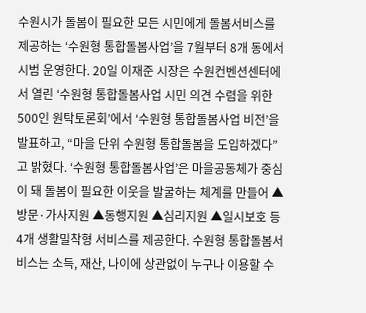수원시가 돌봄이 필요한 모든 시민에게 돌봄서비스를 제공하는 ‘수원형 통합돌봄사업’을 7월부터 8개 동에서 시범 운영한다. 20일 이재준 시장은 수원컨벤션센터에서 열린 ‘수원형 통합돌봄사업 시민 의견 수렴을 위한 500인 원탁토론회’에서 ‘수원형 통합돌봄사업 비전’을 발표하고, “마을 단위 수원형 통합돌봄을 도입하겠다”고 밝혔다. ‘수원형 통합돌봄사업’은 마을공동체가 중심이 돼 돌봄이 필요한 이웃을 발굴하는 체계를 만들어 ▲방문·가사지원 ▲동행지원 ▲심리지원 ▲일시보호 등 4개 생활밀착형 서비스를 제공한다. 수원형 통합돌봄서비스는 소득, 재산, 나이에 상관없이 누구나 이용할 수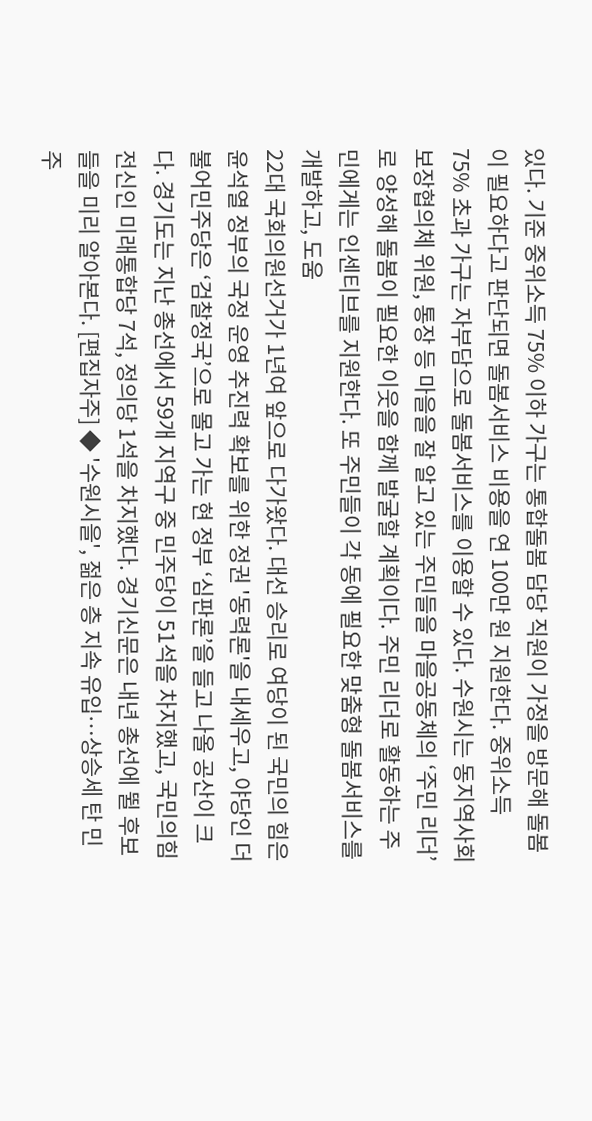있다. 기준 중위소득 75% 이하 가구는 통합돌봄 담당 직원이 가정을 방문해 돌봄이 필요하다고 판단되면 돌봄서비스 비용을 연 100만 원 지원한다. 중위소득 75% 초과 가구는 자부담으로 돌봄서비스를 이용할 수 있다. 수원시는 동지역사회보장협의체 위원, 통장 등 마을을 잘 알고 있는 주민들을 마을공동체의 ‘주민 리더’로 양성해 돌봄이 필요한 이웃을 함께 발굴할 계획이다. 주민 리더로 활동하는 주민에게는 인센티브를 지원한다. 또 주민들이 각 동에 필요한 맞춤형 돌봄서비스를 개발하고, 도움
22대 국회의원선거가 1년여 앞으로 다가왔다. 대선 승리로 여당이 된 국민의 힘은 윤석열 정부의 국정 운영 추진력 확보를 위한 정권 '동력론'을 내세우고, 야당인 더불어민주당은 ‘검찰정국’으로 몰고 가는 현 정부 ‘심판론’을 들고 나올 공산이 크다. 경기도는 지난 총선에서 59개 지역구 중 민주당이 51석을 차지했고, 국민의힘 전신인 미래통합당 7석, 정의당 1석을 차지했다. 경기신문은 내년 총선에 뛸 후보들을 미리 알아본다. [편집자주] ◆ '수원시을', 젊은 층 지속 유입…상승세 탄 민주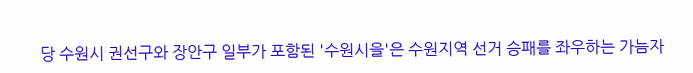당 수원시 권선구와 장안구 일부가 포함된 '수원시을'은 수원지역 선거 승패를 좌우하는 가늠자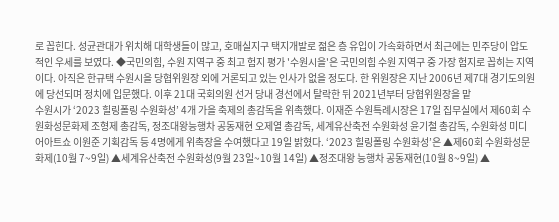로 꼽힌다. 성균관대가 위치해 대학생들이 많고, 호매실지구 택지개발로 젊은 층 유입이 가속화하면서 최근에는 민주당이 압도적인 우세를 보였다. ◆국민의힘, 수원 지역구 중 최고 험지 평가 '수원시을'은 국민의힘 수원 지역구 중 가장 험지로 꼽히는 지역이다. 아직은 한규택 수원시을 당협위원장 외에 거론되고 있는 인사가 없을 정도다. 한 위원장은 지난 2006년 제7대 경기도의원에 당선되며 정치에 입문했다. 이후 21대 국회의원 선거 당내 경선에서 탈락한 뒤 2021년부터 당협위원장을 맡
수원시가 ‘2023 힐링폴링 수원화성’ 4개 가을 축제의 총감독을 위촉했다. 이재준 수원특례시장은 17일 집무실에서 제60회 수원화성문화제 조형제 총감독, 정조대왕능행차 공동재현 오제열 총감독, 세계유산축전 수원화성 윤기철 총감독, 수원화성 미디어아트쇼 이원준 기획감독 등 4명에게 위촉장을 수여했다고 19일 밝혔다. ‘2023 힐링폴링 수원화성’은 ▲제60회 수원화성문화제(10월 7~9일) ▲세계유산축전 수원화성(9월 23일~10월 14일) ▲정조대왕 능행차 공동재현(10월 8~9일) ▲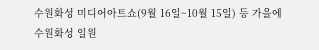수원화성 미디어아트쇼(9월 16일~10월 15일) 등 가을에 수원화성 일원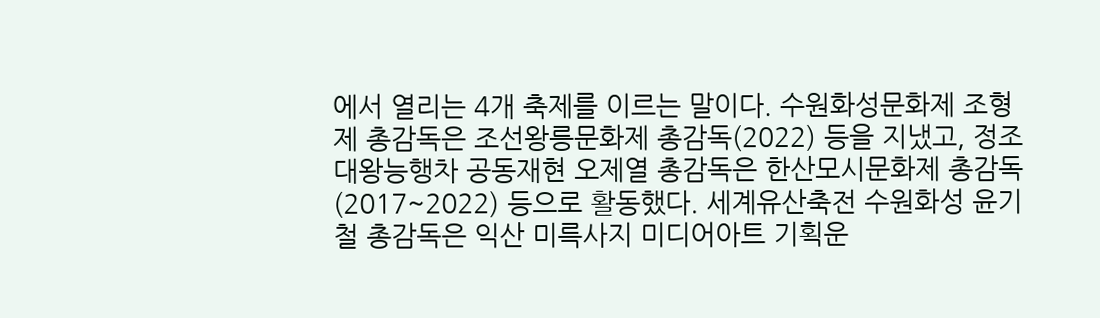에서 열리는 4개 축제를 이르는 말이다. 수원화성문화제 조형제 총감독은 조선왕릉문화제 총감독(2022) 등을 지냈고, 정조대왕능행차 공동재현 오제열 총감독은 한산모시문화제 총감독(2017~2022) 등으로 활동했다. 세계유산축전 수원화성 윤기철 총감독은 익산 미륵사지 미디어아트 기획운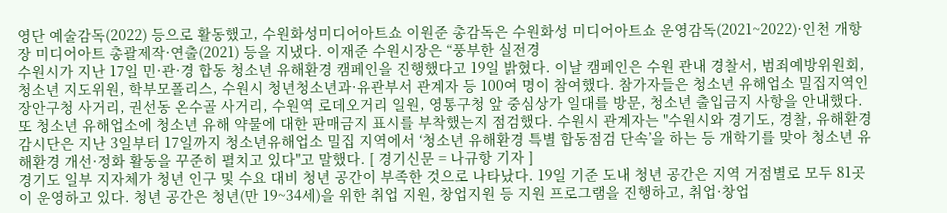영단 예술감독(2022) 등으로 활동했고, 수원화성미디어아트쇼 이원준 총감독은 수원화성 미디어아트쇼 운영감독(2021~2022)·인천 개항장 미디어아트 총괄제작·연출(2021) 등을 지냈다. 이재준 수원시장은 “풍부한 실전경
수원시가 지난 17일 민·관·경 합동 청소년 유해환경 캠페인을 진행했다고 19일 밝혔다. 이날 캠페인은 수원 관내 경찰서, 범죄예방위원회, 청소년 지도위원, 학부모폴리스, 수원시 청년청소년과·유관부서 관계자 등 100여 명이 참여했다. 참가자들은 청소년 유해업소 밀집지역인 장안구청 사거리, 권선동 온수골 사거리, 수원역 로데오거리 일원, 영통구청 앞 중심상가 일대를 방문, 청소년 출입금지 사항을 안내했다. 또 청소년 유해업소에 청소년 유해 약물에 대한 판매금지 표시를 부착했는지 점검했다. 수원시 관계자는 "수원시와 경기도, 경찰, 유해환경 감시단은 지난 3일부터 17일까지 청소년유해업소 밀집 지역에서 ‘청소년 유해환경 특별 합동점검 단속’을 하는 등 개학기를 맞아 청소년 유해환경 개선·정화 활동을 꾸준히 펼치고 있다"고 말했다. [ 경기신문 = 나규항 기자 ]
경기도 일부 지자체가 청년 인구 및 수요 대비 청년 공간이 부족한 것으로 나타났다. 19일 기준 도내 청년 공간은 지역 거점별로 모두 81곳이 운영하고 있다. 청년 공간은 청년(만 19~34세)을 위한 취업 지원, 창업지원 등 지원 프로그램을 진행하고, 취업·창업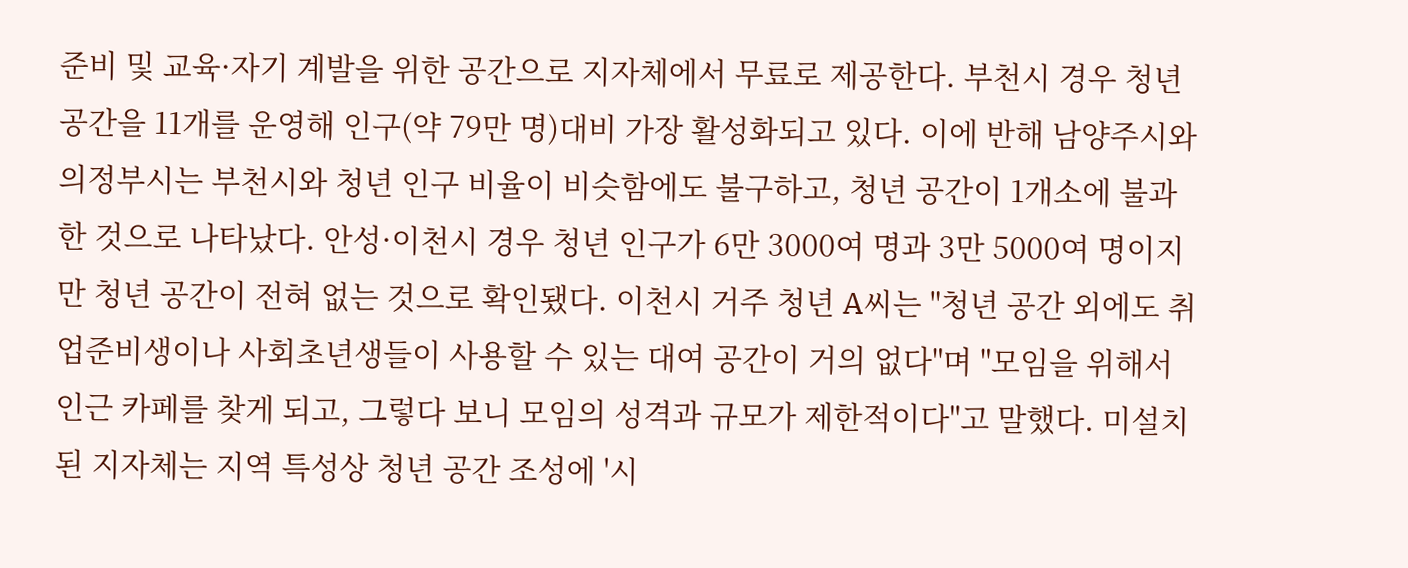준비 및 교육·자기 계발을 위한 공간으로 지자체에서 무료로 제공한다. 부천시 경우 청년 공간을 11개를 운영해 인구(약 79만 명)대비 가장 활성화되고 있다. 이에 반해 남양주시와 의정부시는 부천시와 청년 인구 비율이 비슷함에도 불구하고, 청년 공간이 1개소에 불과한 것으로 나타났다. 안성·이천시 경우 청년 인구가 6만 3000여 명과 3만 5000여 명이지만 청년 공간이 전혀 없는 것으로 확인됐다. 이천시 거주 청년 A씨는 "청년 공간 외에도 취업준비생이나 사회초년생들이 사용할 수 있는 대여 공간이 거의 없다"며 "모임을 위해서 인근 카페를 찾게 되고, 그렇다 보니 모임의 성격과 규모가 제한적이다"고 말했다. 미설치된 지자체는 지역 특성상 청년 공간 조성에 '시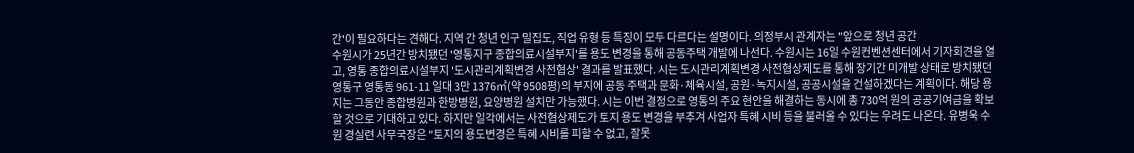간'이 필요하다는 견해다. 지역 간 청년 인구 밀집도, 직업 유형 등 특징이 모두 다르다는 설명이다. 의정부시 관계자는 "앞으로 청년 공간
수원시가 25년간 방치됐던 '영통지구 종합의료시설부지'를 용도 변경을 통해 공동주택 개발에 나선다. 수원시는 16일 수원컨벤션센터에서 기자회견을 열고, 영통 종합의료시설부지 '도시관리계획변경 사전협상' 결과를 발표했다. 시는 도시관리계획변경 사전협상제도를 통해 장기간 미개발 상태로 방치됐던 영통구 영통동 961-11 일대 3만 1376㎡(약 9508평)의 부지에 공동 주택과 문화·체육시설, 공원·녹지시설, 공공시설을 건설하겠다는 계획이다. 해당 용지는 그동안 종합병원과 한방병원, 요양병원 설치만 가능했다. 시는 이번 결정으로 영통의 주요 현안을 해결하는 동시에 총 730억 원의 공공기여금을 확보할 것으로 기대하고 있다. 하지만 일각에서는 사전협상제도가 토지 용도 변경을 부추겨 사업자 특혜 시비 등을 불러올 수 있다는 우려도 나온다. 유병욱 수원 경실련 사무국장은 "토지의 용도변경은 특혜 시비를 피할 수 없고, 잘못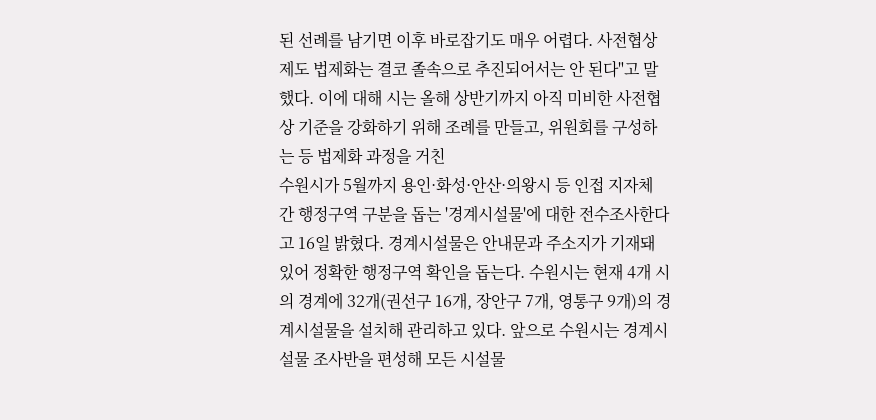된 선례를 남기면 이후 바로잡기도 매우 어렵다. 사전협상제도 법제화는 결코 졸속으로 추진되어서는 안 된다"고 말했다. 이에 대해 시는 올해 상반기까지 아직 미비한 사전협상 기준을 강화하기 위해 조례를 만들고, 위원회를 구성하는 등 법제화 과정을 거친
수원시가 5월까지 용인·화성·안산·의왕시 등 인접 지자체 간 행정구역 구분을 돕는 '경계시설물'에 대한 전수조사한다고 16일 밝혔다. 경계시설물은 안내문과 주소지가 기재돼 있어 정확한 행정구역 확인을 돕는다. 수원시는 현재 4개 시의 경계에 32개(권선구 16개, 장안구 7개, 영통구 9개)의 경계시설물을 설치해 관리하고 있다. 앞으로 수원시는 경계시설물 조사반을 편성해 모든 시설물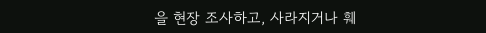을 현장 조사하고, 사라지거나 훼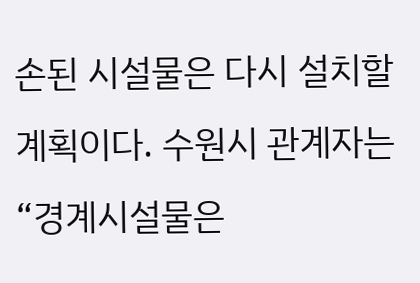손된 시설물은 다시 설치할 계획이다. 수원시 관계자는 “경계시설물은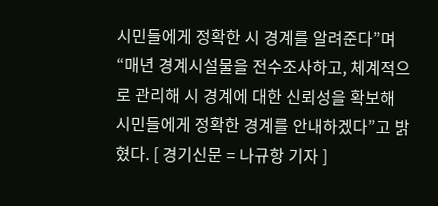시민들에게 정확한 시 경계를 알려준다”며 “매년 경계시설물을 전수조사하고, 체계적으로 관리해 시 경계에 대한 신뢰성을 확보해 시민들에게 정확한 경계를 안내하겠다”고 밝혔다. [ 경기신문 = 나규항 기자 ]